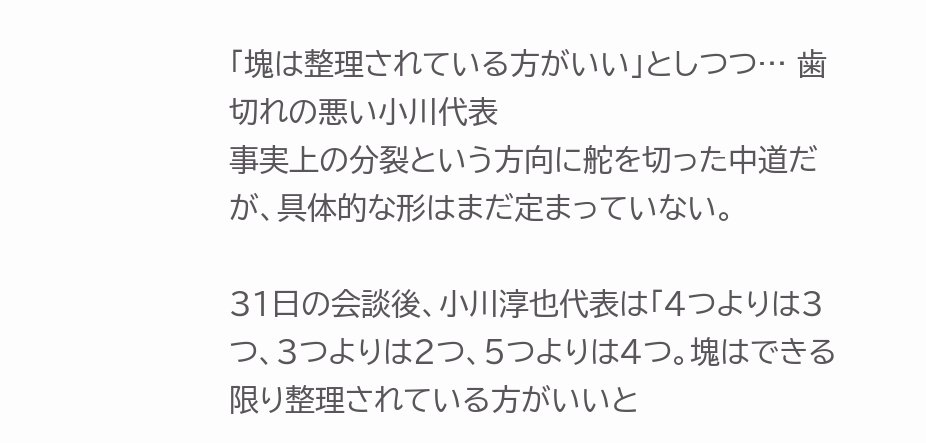「塊は整理されている方がいい」としつつ… 歯切れの悪い小川代表
事実上の分裂という方向に舵を切った中道だが、具体的な形はまだ定まっていない。

31日の会談後、小川淳也代表は「4つよりは3つ、3つよりは2つ、5つよりは4つ。塊はできる限り整理されている方がいいと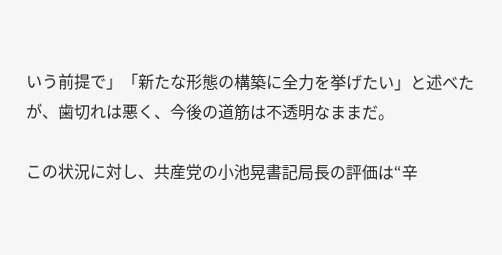いう前提で」「新たな形態の構築に全力を挙げたい」と述べたが、歯切れは悪く、今後の道筋は不透明なままだ。

この状況に対し、共産党の小池晃書記局長の評価は“辛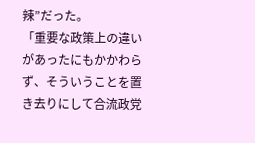辣”だった。
「重要な政策上の違いがあったにもかかわらず、そういうことを置き去りにして合流政党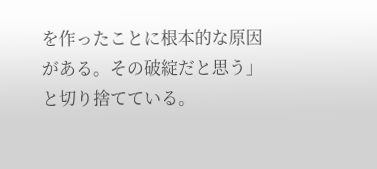を作ったことに根本的な原因がある。その破綻だと思う」と切り捨てている。